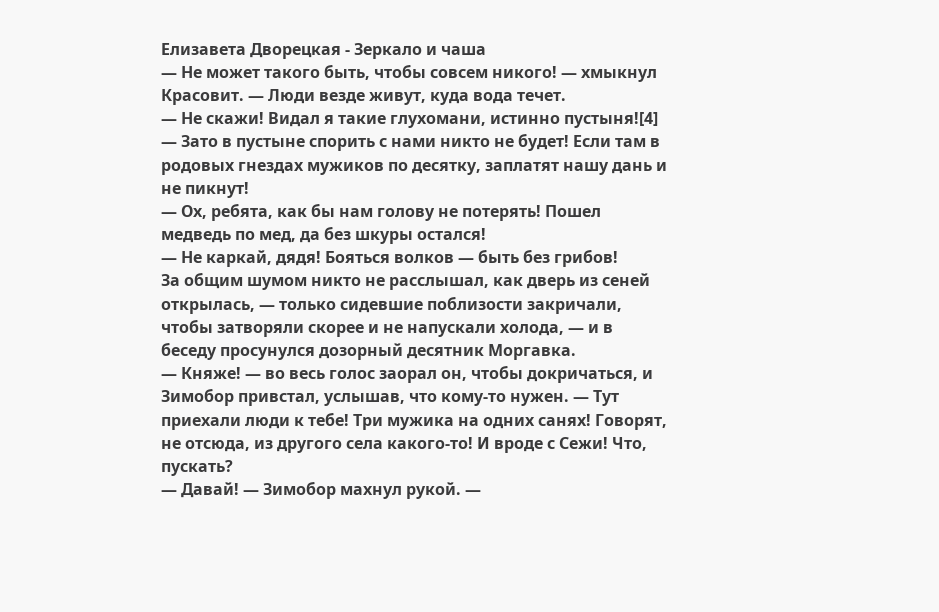Елизавета Дворецкая - Зеркало и чаша
— Не может такого быть, чтобы совсем никого! — хмыкнул Красовит. — Люди везде живут, куда вода течет.
— Не скажи! Видал я такие глухомани, истинно пустыня![4]
— Зато в пустыне спорить с нами никто не будет! Если там в родовых гнездах мужиков по десятку, заплатят нашу дань и не пикнут!
— Ох, ребята, как бы нам голову не потерять! Пошел медведь по мед, да без шкуры остался!
— Не каркай, дядя! Бояться волков — быть без грибов!
За общим шумом никто не расслышал, как дверь из сеней открылась, — только сидевшие поблизости закричали, чтобы затворяли скорее и не напускали холода, — и в беседу просунулся дозорный десятник Моргавка.
— Княже! — во весь голос заорал он, чтобы докричаться, и Зимобор привстал, услышав, что кому-то нужен. — Тут приехали люди к тебе! Три мужика на одних санях! Говорят, не отсюда, из другого села какого-то! И вроде с Сежи! Что, пускать?
— Давай! — Зимобор махнул рукой. —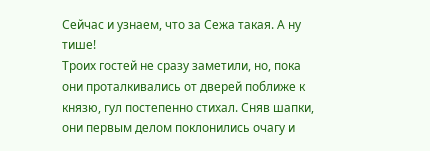Сейчас и узнаем, что за Сежа такая. А ну тише!
Троих гостей не сразу заметили, но, пока они проталкивались от дверей поближе к князю, гул постепенно стихал. Сняв шапки, они первым делом поклонились очагу и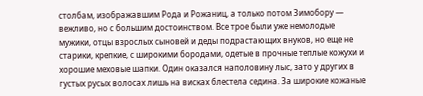столбам, изображавшим Рода и Рожаниц, а только потом Зимобору — вежливо, но с большим достоинством. Все трое были уже немолодые мужики, отцы взрослых сыновей и деды подрастающих внуков, но еще не старики, крепкие, с широкими бородами, одетые в прочные теплые кожухи и хорошие меховые шапки. Один оказался наполовину лыс, зато у других в густых русых волосах лишь на висках блестела седина. За широкие кожаные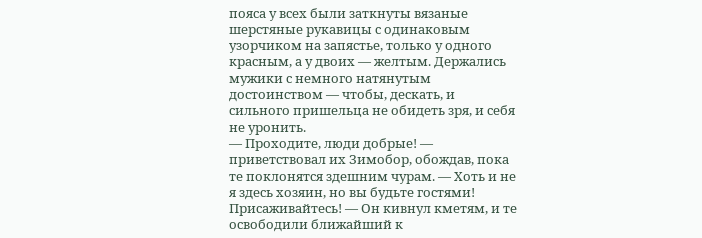пояса у всех были заткнуты вязаные шерстяные рукавицы с одинаковым узорчиком на запястье, только у одного красным, а у двоих — желтым. Держались мужики с немного натянутым достоинством — чтобы, дескать, и сильного пришельца не обидеть зря, и себя не уронить.
— Проходите, люди добрые! — приветствовал их Зимобор, обождав, пока те поклонятся здешним чурам. — Хоть и не я здесь хозяин, но вы будьте гостями! Присаживайтесь! — Он кивнул кметям, и те освободили ближайший к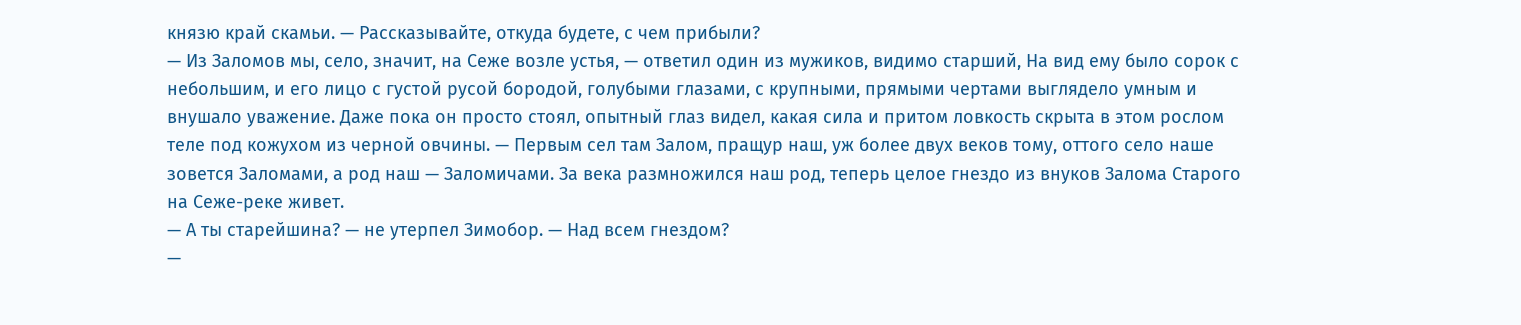князю край скамьи. — Рассказывайте, откуда будете, с чем прибыли?
— Из Заломов мы, село, значит, на Сеже возле устья, — ответил один из мужиков, видимо старший, На вид ему было сорок с небольшим, и его лицо с густой русой бородой, голубыми глазами, с крупными, прямыми чертами выглядело умным и внушало уважение. Даже пока он просто стоял, опытный глаз видел, какая сила и притом ловкость скрыта в этом рослом теле под кожухом из черной овчины. — Первым сел там Залом, пращур наш, уж более двух веков тому, оттого село наше зовется Заломами, а род наш — Заломичами. За века размножился наш род, теперь целое гнездо из внуков Залома Старого на Сеже-реке живет.
— А ты старейшина? — не утерпел Зимобор. — Над всем гнездом?
—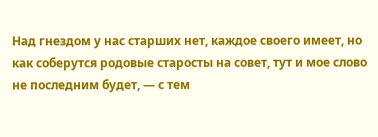Над гнездом у нас старших нет, каждое своего имеет, но как соберутся родовые старосты на совет, тут и мое слово не последним будет, — с тем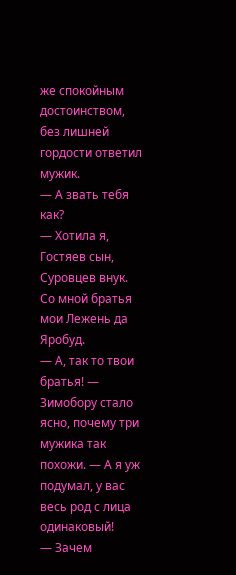же спокойным достоинством, без лишней гордости ответил мужик.
— А звать тебя как?
— Хотила я, Гостяев сын, Суровцев внук. Со мной братья мои Лежень да Яробуд.
— А, так то твои братья! — Зимобору стало ясно, почему три мужика так похожи. — А я уж подумал, у вас весь род с лица одинаковый!
— Зачем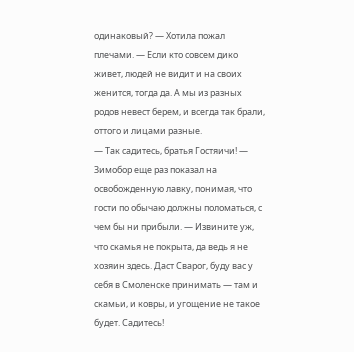одинаковый? — Хотила пожал плечами. — Если кто совсем дико живет, людей не видит и на своих женится, тогда да. А мы из разных родов невест берем, и всегда так брали, оттого и лицами разные.
— Так садитесь, братья Гостяичи! — Зимобор еще раз показал на освобожденную лавку, понимая, что гости по обычаю должны поломаться, с чем бы ни прибыли. — Извините уж, что скамья не покрыта, да ведь я не хозяин здесь. Даст Сварог, буду вас у себя в Смоленске принимать — там и скамьи, и ковры, и угощение не такое будет. Садитесь!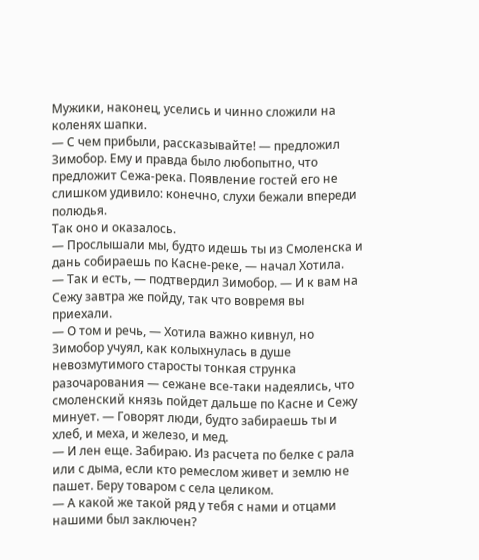Мужики, наконец, уселись и чинно сложили на коленях шапки.
— С чем прибыли, рассказывайте! — предложил Зимобор. Ему и правда было любопытно, что предложит Сежа-река. Появление гостей его не слишком удивило: конечно, слухи бежали впереди полюдья.
Так оно и оказалось.
— Прослышали мы, будто идешь ты из Смоленска и дань собираешь по Касне-реке, — начал Хотила.
— Так и есть, — подтвердил Зимобор. — И к вам на Сежу завтра же пойду, так что вовремя вы приехали.
— О том и речь, — Хотила важно кивнул, но Зимобор учуял, как колыхнулась в душе невозмутимого старосты тонкая струнка разочарования — сежане все-таки надеялись, что смоленский князь пойдет дальше по Касне и Сежу минует. — Говорят люди, будто забираешь ты и хлеб, и меха, и железо, и мед.
— И лен еще. Забираю. Из расчета по белке с рала или с дыма, если кто ремеслом живет и землю не пашет. Беру товаром с села целиком.
— А какой же такой ряд у тебя с нами и отцами нашими был заключен?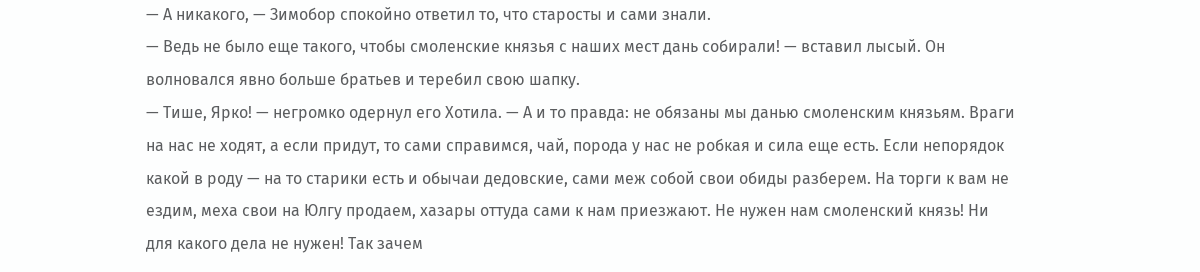— А никакого, — Зимобор спокойно ответил то, что старосты и сами знали.
— Ведь не было еще такого, чтобы смоленские князья с наших мест дань собирали! — вставил лысый. Он волновался явно больше братьев и теребил свою шапку.
— Тише, Ярко! — негромко одернул его Хотила. — А и то правда: не обязаны мы данью смоленским князьям. Враги на нас не ходят, а если придут, то сами справимся, чай, порода у нас не робкая и сила еще есть. Если непорядок какой в роду — на то старики есть и обычаи дедовские, сами меж собой свои обиды разберем. На торги к вам не ездим, меха свои на Юлгу продаем, хазары оттуда сами к нам приезжают. Не нужен нам смоленский князь! Ни для какого дела не нужен! Так зачем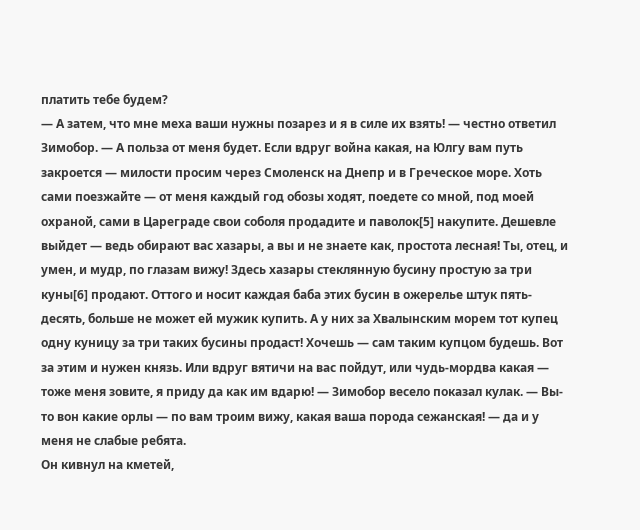платить тебе будем?
— А затем, что мне меха ваши нужны позарез и я в силе их взять! — честно ответил Зимобор. — А польза от меня будет. Если вдруг война какая, на Юлгу вам путь закроется — милости просим через Смоленск на Днепр и в Греческое море. Хоть сами поезжайте — от меня каждый год обозы ходят, поедете со мной, под моей охраной, сами в Цареграде свои соболя продадите и паволок[5] накупите. Дешевле выйдет — ведь обирают вас хазары, а вы и не знаете как, простота лесная! Ты, отец, и умен, и мудр, по глазам вижу! Здесь хазары стеклянную бусину простую за три куны[6] продают. Оттого и носит каждая баба этих бусин в ожерелье штук пять-десять, больше не может ей мужик купить. А у них за Хвалынским морем тот купец одну куницу за три таких бусины продаст! Хочешь — сам таким купцом будешь. Вот за этим и нужен князь. Или вдруг вятичи на вас пойдут, или чудь-мордва какая — тоже меня зовите, я приду да как им вдарю! — Зимобор весело показал кулак. — Вы-то вон какие орлы — по вам троим вижу, какая ваша порода сежанская! — да и у меня не слабые ребята.
Он кивнул на кметей,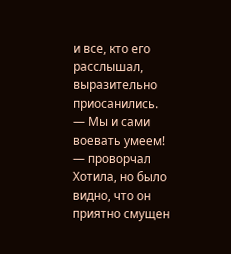и все, кто его расслышал, выразительно приосанились.
— Мы и сами воевать умеем! — проворчал Хотила, но было видно, что он приятно смущен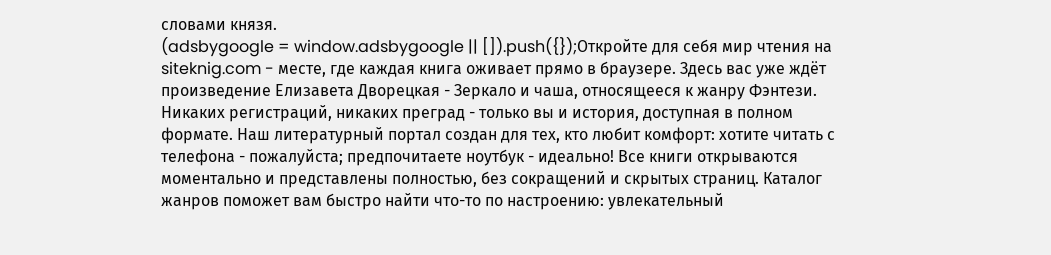словами князя.
(adsbygoogle = window.adsbygoogle || []).push({});Откройте для себя мир чтения на siteknig.com - месте, где каждая книга оживает прямо в браузере. Здесь вас уже ждёт произведение Елизавета Дворецкая - Зеркало и чаша, относящееся к жанру Фэнтези. Никаких регистраций, никаких преград - только вы и история, доступная в полном формате. Наш литературный портал создан для тех, кто любит комфорт: хотите читать с телефона - пожалуйста; предпочитаете ноутбук - идеально! Все книги открываются моментально и представлены полностью, без сокращений и скрытых страниц. Каталог жанров поможет вам быстро найти что-то по настроению: увлекательный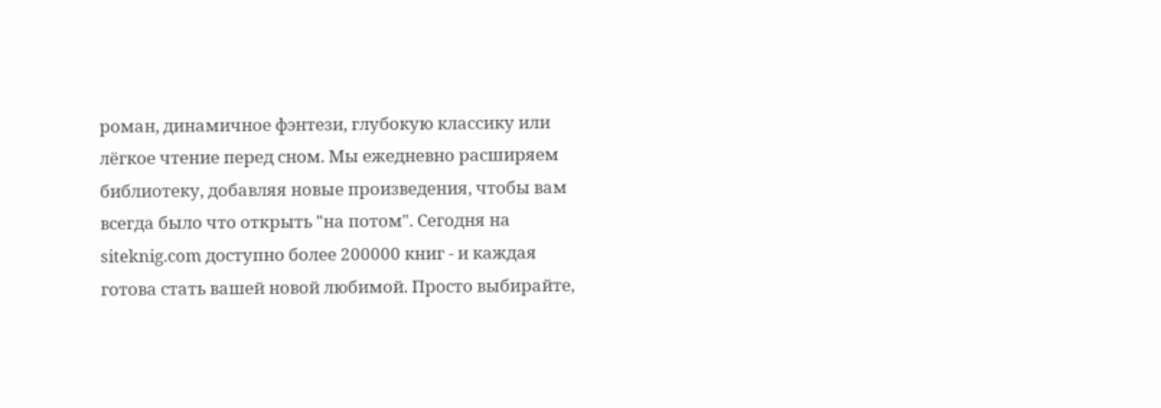роман, динамичное фэнтези, глубокую классику или лёгкое чтение перед сном. Мы ежедневно расширяем библиотеку, добавляя новые произведения, чтобы вам всегда было что открыть "на потом". Сегодня на siteknig.com доступно более 200000 книг - и каждая готова стать вашей новой любимой. Просто выбирайте,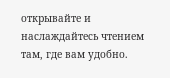открывайте и наслаждайтесь чтением там, где вам удобно.